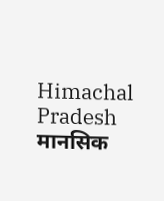Himachal Pradesh मानसिक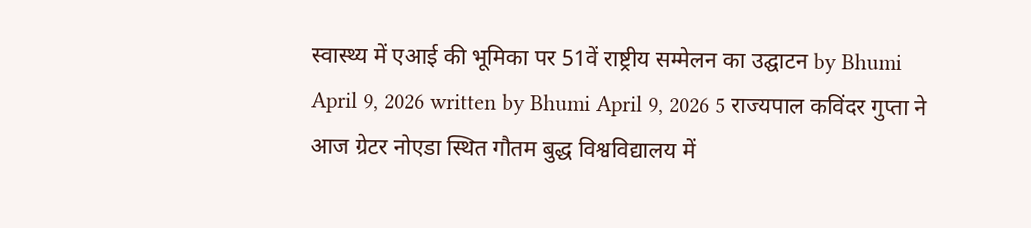स्वास्थ्य में एआई की भूमिका पर 51वें राष्ट्रीय सम्मेलन का उद्घाटन by Bhumi April 9, 2026 written by Bhumi April 9, 2026 5 राज्यपाल कविंदर गुप्ता ने आज ग्रेटर नोएडा स्थित गौतम बुद्ध विश्वविद्यालय में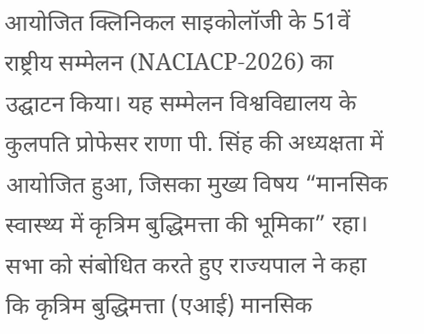आयोजित क्लिनिकल साइकोलॉजी के 51वें राष्ट्रीय सम्मेलन (NACIACP-2026) का उद्घाटन किया। यह सम्मेलन विश्वविद्यालय के कुलपति प्रोफेसर राणा पी. सिंह की अध्यक्षता में आयोजित हुआ, जिसका मुख्य विषय “मानसिक स्वास्थ्य में कृत्रिम बुद्धिमत्ता की भूमिका” रहा। सभा को संबोधित करते हुए राज्यपाल ने कहा कि कृत्रिम बुद्धिमत्ता (एआई) मानसिक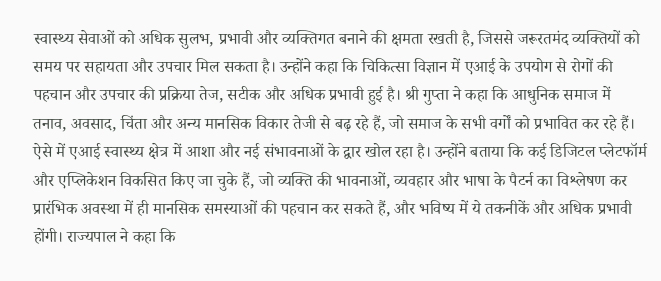स्वास्थ्य सेवाओं को अधिक सुलभ, प्रभावी और व्यक्तिगत बनाने की क्षमता रखती है, जिससे जरूरतमंद व्यक्तियों को समय पर सहायता और उपचार मिल सकता है। उन्होंने कहा कि चिकित्सा विज्ञान में एआई के उपयोग से रोगों की पहचान और उपचार की प्रक्रिया तेज, सटीक और अधिक प्रभावी हुई है। श्री गुप्ता ने कहा कि आधुनिक समाज में तनाव, अवसाद, चिंता और अन्य मानसिक विकार तेजी से बढ़ रहे हैं, जो समाज के सभी वर्गों को प्रभावित कर रहे हैं। ऐसे में एआई स्वास्थ्य क्षेत्र में आशा और नई संभावनाओं के द्वार खोल रहा है। उन्होंने बताया कि कई डिजिटल प्लेटफॉर्म और एप्लिकेशन विकसित किए जा चुके हैं, जो व्यक्ति की भावनाओं, व्यवहार और भाषा के पैटर्न का विश्लेषण कर प्रारंभिक अवस्था में ही मानसिक समस्याओं की पहचान कर सकते हैं, और भविष्य में ये तकनीकें और अधिक प्रभावी होंगी। राज्यपाल ने कहा कि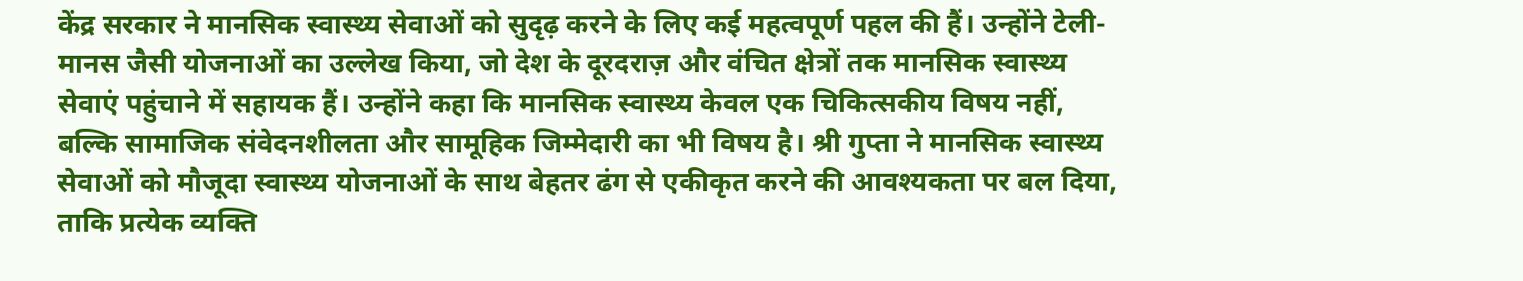केंद्र सरकार ने मानसिक स्वास्थ्य सेवाओं को सुदृढ़ करने के लिए कई महत्वपूर्ण पहल की हैं। उन्होंने टेली-मानस जैसी योजनाओं का उल्लेख किया, जो देश के दूरदराज़ और वंचित क्षेत्रों तक मानसिक स्वास्थ्य सेवाएं पहुंचाने में सहायक हैं। उन्होंने कहा कि मानसिक स्वास्थ्य केवल एक चिकित्सकीय विषय नहीं, बल्कि सामाजिक संवेदनशीलता और सामूहिक जिम्मेदारी का भी विषय है। श्री गुप्ता ने मानसिक स्वास्थ्य सेवाओं को मौजूदा स्वास्थ्य योजनाओं के साथ बेहतर ढंग से एकीकृत करने की आवश्यकता पर बल दिया, ताकि प्रत्येक व्यक्ति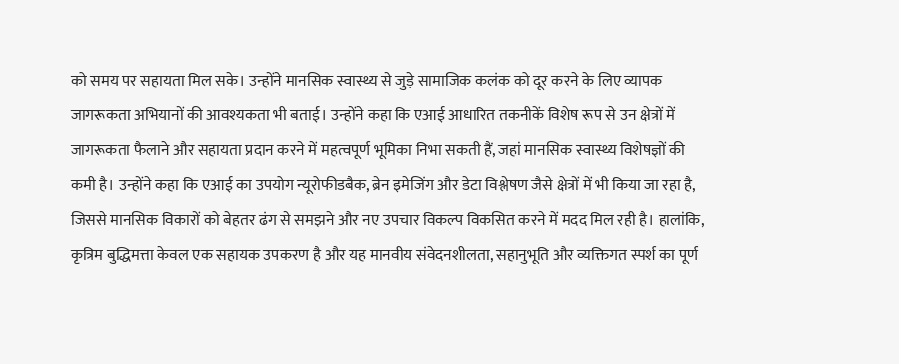को समय पर सहायता मिल सके। उन्होंने मानसिक स्वास्थ्य से जुड़े सामाजिक कलंक को दूर करने के लिए व्यापक जागरूकता अभियानों की आवश्यकता भी बताई। उन्होंने कहा कि एआई आधारित तकनीकें विशेष रूप से उन क्षेत्रों में जागरूकता फैलाने और सहायता प्रदान करने में महत्वपूर्ण भूमिका निभा सकती हैं, जहां मानसिक स्वास्थ्य विशेषज्ञों की कमी है। उन्होंने कहा कि एआई का उपयोग न्यूरोफीडबैक, ब्रेन इमेजिंग और डेटा विश्लेषण जैसे क्षेत्रों में भी किया जा रहा है, जिससे मानसिक विकारों को बेहतर ढंग से समझने और नए उपचार विकल्प विकसित करने में मदद मिल रही है। हालांकि, कृत्रिम बुद्धिमत्ता केवल एक सहायक उपकरण है और यह मानवीय संवेदनशीलता, सहानुभूति और व्यक्तिगत स्पर्श का पूर्ण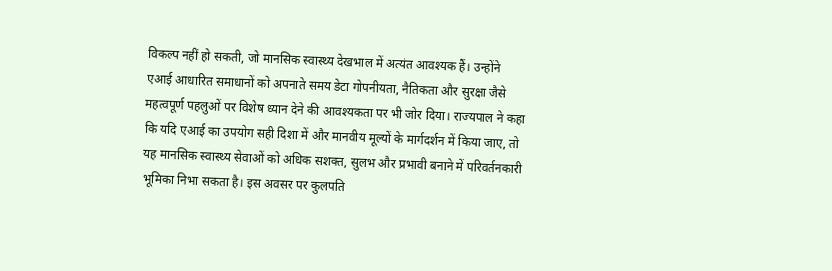विकल्प नहीं हो सकती, जो मानसिक स्वास्थ्य देखभाल में अत्यंत आवश्यक हैं। उन्होंने एआई आधारित समाधानों को अपनाते समय डेटा गोपनीयता, नैतिकता और सुरक्षा जैसे महत्वपूर्ण पहलुओं पर विशेष ध्यान देने की आवश्यकता पर भी जोर दिया। राज्यपाल ने कहा कि यदि एआई का उपयोग सही दिशा में और मानवीय मूल्यों के मार्गदर्शन में किया जाए, तो यह मानसिक स्वास्थ्य सेवाओं को अधिक सशक्त, सुलभ और प्रभावी बनाने में परिवर्तनकारी भूमिका निभा सकता है। इस अवसर पर कुलपति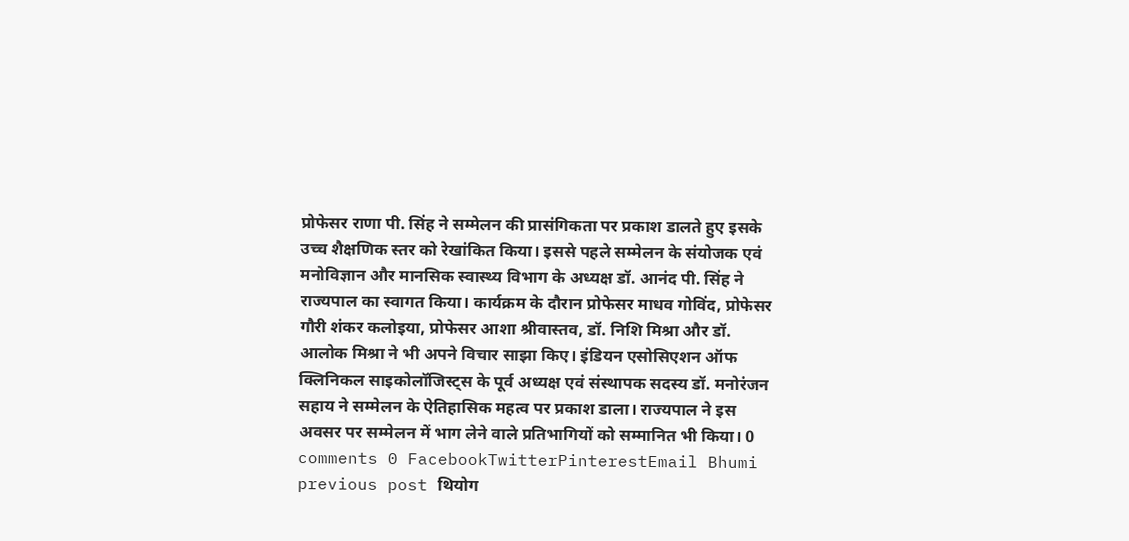प्रोफेसर राणा पी. सिंह ने सम्मेलन की प्रासंगिकता पर प्रकाश डालते हुए इसके उच्च शैक्षणिक स्तर को रेखांकित किया। इससे पहले सम्मेलन के संयोजक एवं मनोविज्ञान और मानसिक स्वास्थ्य विभाग के अध्यक्ष डॉ. आनंद पी. सिंह ने राज्यपाल का स्वागत किया। कार्यक्रम के दौरान प्रोफेसर माधव गोविंद, प्रोफेसर गौरी शंकर कलोइया, प्रोफेसर आशा श्रीवास्तव, डॉ. निशि मिश्रा और डॉ. आलोक मिश्रा ने भी अपने विचार साझा किए। इंडियन एसोसिएशन ऑफ क्लिनिकल साइकोलॉजिस्ट्स के पूर्व अध्यक्ष एवं संस्थापक सदस्य डॉ. मनोरंजन सहाय ने सम्मेलन के ऐतिहासिक महत्व पर प्रकाश डाला। राज्यपाल ने इस अवसर पर सम्मेलन में भाग लेने वाले प्रतिभागियों को सम्मानित भी किया। 0 comments 0 FacebookTwitterPinterestEmail Bhumi previous post थियोग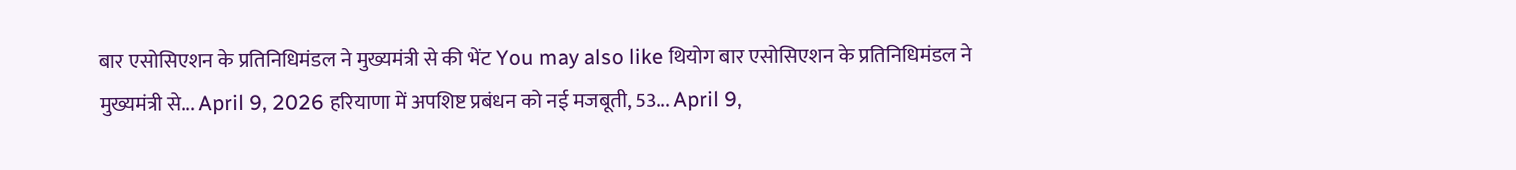बार एसोसिएशन के प्रतिनिधिमंडल ने मुख्यमंत्री से की भेंट You may also like थियोग बार एसोसिएशन के प्रतिनिधिमंडल ने मुख्यमंत्री से... April 9, 2026 हरियाणा में अपशिष्ट प्रबंधन को नई मजबूती, 53... April 9,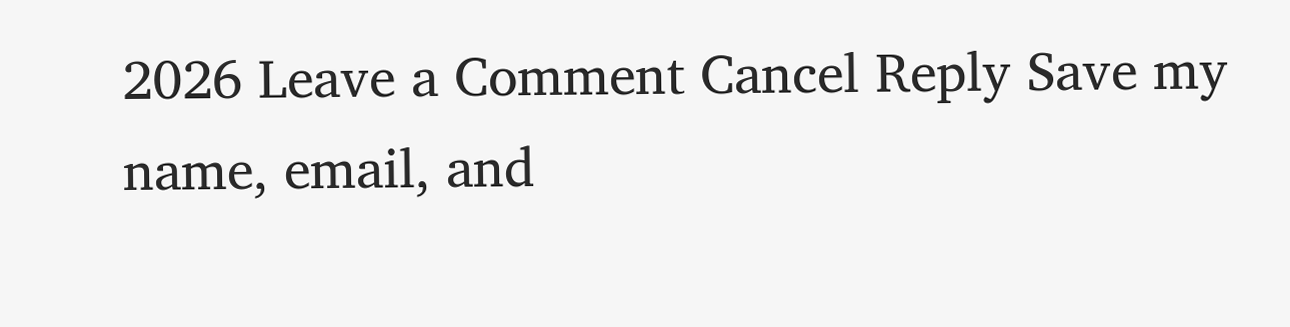2026 Leave a Comment Cancel Reply Save my name, email, and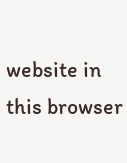website in this browser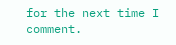for the next time I comment.